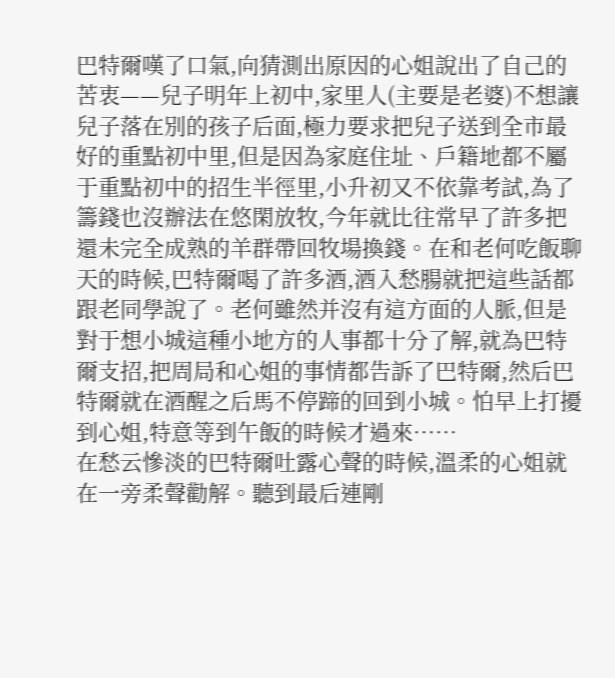巴特爾嘆了口氣,向猜測出原因的心姐說出了自己的苦衷——兒子明年上初中,家里人(主要是老婆)不想讓兒子落在別的孩子后面,極力要求把兒子送到全市最好的重點初中里,但是因為家庭住址、戶籍地都不屬于重點初中的招生半徑里,小升初又不依靠考試,為了籌錢也沒辦法在悠閑放牧,今年就比往常早了許多把還未完全成熟的羊群帶回牧場換錢。在和老何吃飯聊天的時候,巴特爾喝了許多酒,酒入愁腸就把這些話都跟老同學說了。老何雖然并沒有這方面的人脈,但是對于想小城這種小地方的人事都十分了解,就為巴特爾支招,把周局和心姐的事情都告訴了巴特爾,然后巴特爾就在酒醒之后馬不停蹄的回到小城。怕早上打擾到心姐,特意等到午飯的時候才過來……
在愁云慘淡的巴特爾吐露心聲的時候,溫柔的心姐就在一旁柔聲勸解。聽到最后連剛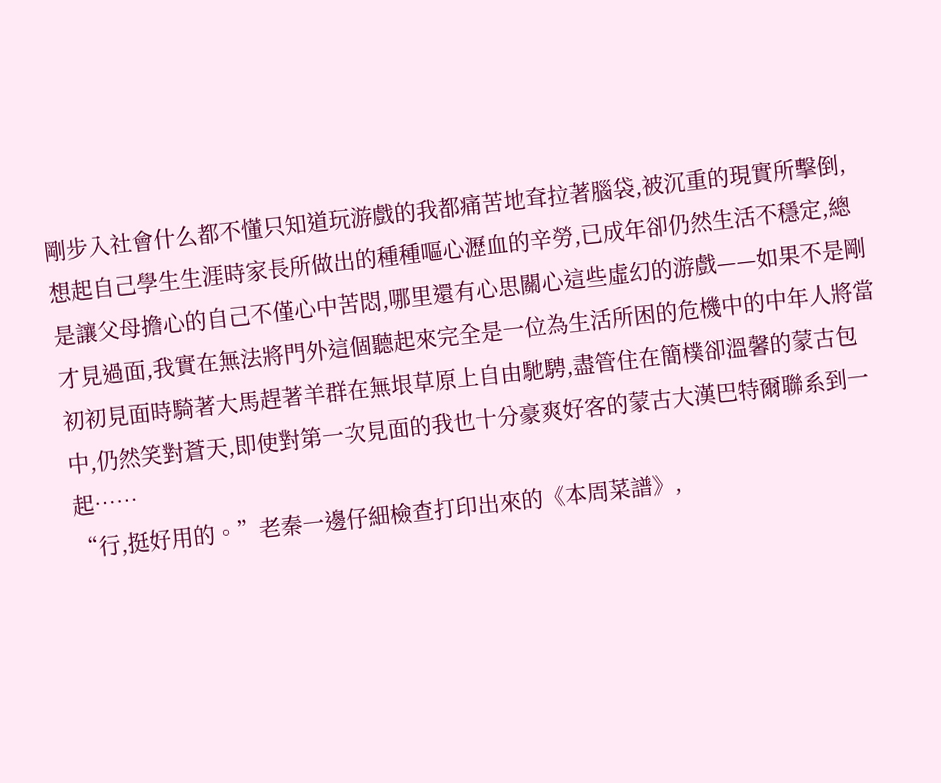剛步入社會什么都不懂只知道玩游戲的我都痛苦地耷拉著腦袋,被沉重的現實所擊倒,想起自己學生生涯時家長所做出的種種嘔心瀝血的辛勞,已成年卻仍然生活不穩定,總是讓父母擔心的自己不僅心中苦悶,哪里還有心思關心這些虛幻的游戲——如果不是剛才見過面,我實在無法將門外這個聽起來完全是一位為生活所困的危機中的中年人將當初初見面時騎著大馬趕著羊群在無垠草原上自由馳騁,盡管住在簡樸卻溫馨的蒙古包中,仍然笑對蒼天,即使對第一次見面的我也十分豪爽好客的蒙古大漢巴特爾聯系到一起……
“行,挺好用的。”老秦一邊仔細檢查打印出來的《本周菜譜》,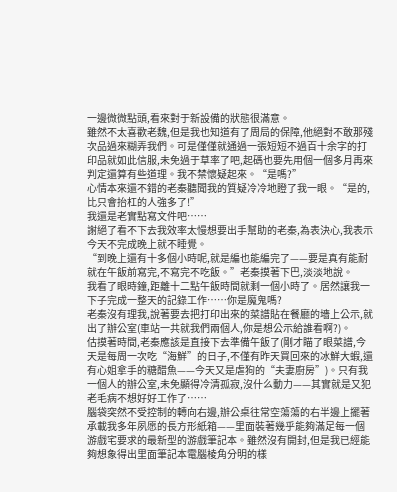一邊微微點頭,看來對于新設備的狀態很滿意。
雖然不太喜歡老魏,但是我也知道有了周局的保障,他絕對不敢那殘次品過來糊弄我們。可是僅僅就通過一張短短不過百十余字的打印品就如此信服,未免過于草率了吧,起碼也要先用個一個多月再來判定還算有些道理。我不禁懷疑起來。“是嗎?”
心情本來還不錯的老秦聽聞我的質疑冷冷地瞪了我一眼。“是的,比只會抬杠的人強多了!”
我還是老實點寫文件吧……
謝絕了看不下去我效率太慢想要出手幫助的老秦,為表決心,我表示今天不完成晚上就不睡覺。
“到晚上還有十多個小時呢,就是編也能編完了——要是真有能耐就在午飯前寫完,不寫完不吃飯。”老秦摸著下巴,淡淡地說。
我看了眼時鐘,距離十二點午飯時間就剩一個小時了。居然讓我一下子完成一整天的記錄工作……你是魔鬼嗎?
老秦沒有理我,說著要去把打印出來的菜譜貼在餐廳的墻上公示,就出了辦公室(車站一共就我們兩個人,你是想公示給誰看啊?)。
估摸著時間,老秦應該是直接下去準備午飯了(剛才瞄了眼菜譜,今天是每周一次吃“海鮮”的日子,不僅有昨天買回來的冰鮮大蝦,還有心姐拿手的糖醋魚——今天又是虐狗的“夫妻廚房”)。只有我一個人的辦公室,未免顯得冷清孤寂,沒什么動力——其實就是又犯老毛病不想好好工作了……
腦袋突然不受控制的轉向右邊,辦公桌往常空蕩蕩的右半邊上擺著承載我多年夙愿的長方形紙箱——里面裝著幾乎能夠滿足每一個游戲宅要求的最新型的游戲筆記本。雖然沒有開封,但是我已經能夠想象得出里面筆記本電腦棱角分明的樣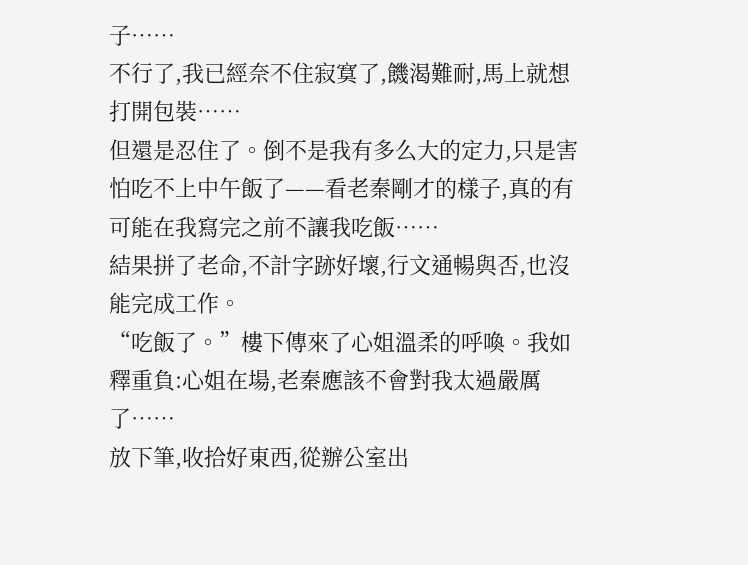子……
不行了,我已經奈不住寂寞了,饑渴難耐,馬上就想打開包裝……
但還是忍住了。倒不是我有多么大的定力,只是害怕吃不上中午飯了——看老秦剛才的樣子,真的有可能在我寫完之前不讓我吃飯……
結果拼了老命,不計字跡好壞,行文通暢與否,也沒能完成工作。
“吃飯了。”樓下傳來了心姐溫柔的呼喚。我如釋重負:心姐在場,老秦應該不會對我太過嚴厲了……
放下筆,收拾好東西,從辦公室出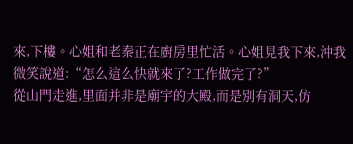來,下樓。心姐和老秦正在廚房里忙活。心姐見我下來,沖我微笑說道:“怎么這么快就來了?工作做完了?”
從山門走進,里面并非是廟宇的大殿,而是別有洞天,仿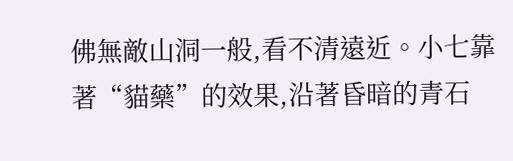佛無敵山洞一般,看不清遠近。小七靠著“貓藥”的效果,沿著昏暗的青石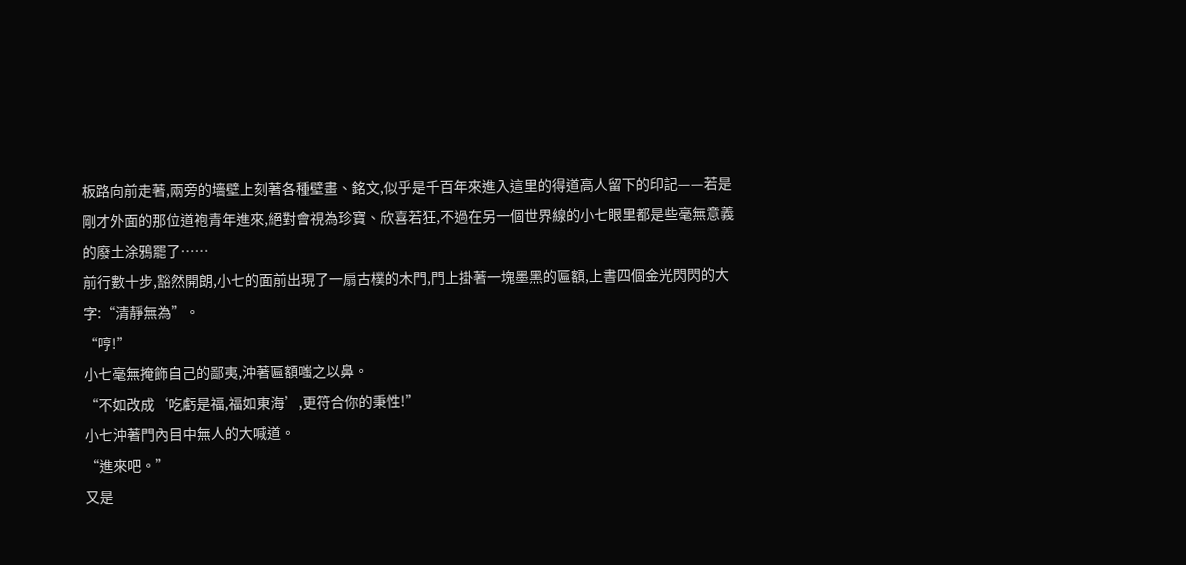板路向前走著,兩旁的墻壁上刻著各種壁畫、銘文,似乎是千百年來進入這里的得道高人留下的印記——若是剛才外面的那位道袍青年進來,絕對會視為珍寶、欣喜若狂,不過在另一個世界線的小七眼里都是些毫無意義的廢土涂鴉罷了……
前行數十步,豁然開朗,小七的面前出現了一扇古樸的木門,門上掛著一塊墨黑的匾額,上書四個金光閃閃的大字:“清靜無為”。
“哼!”
小七毫無掩飾自己的鄙夷,沖著匾額嗤之以鼻。
“不如改成‘吃虧是福,福如東海’,更符合你的秉性!”
小七沖著門內目中無人的大喊道。
“進來吧。”
又是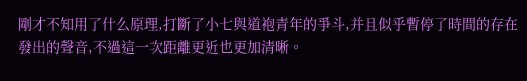剛才不知用了什么原理,打斷了小七與道袍青年的爭斗,并且似乎暫停了時間的存在發出的聲音,不過這一次距離更近也更加清晰。